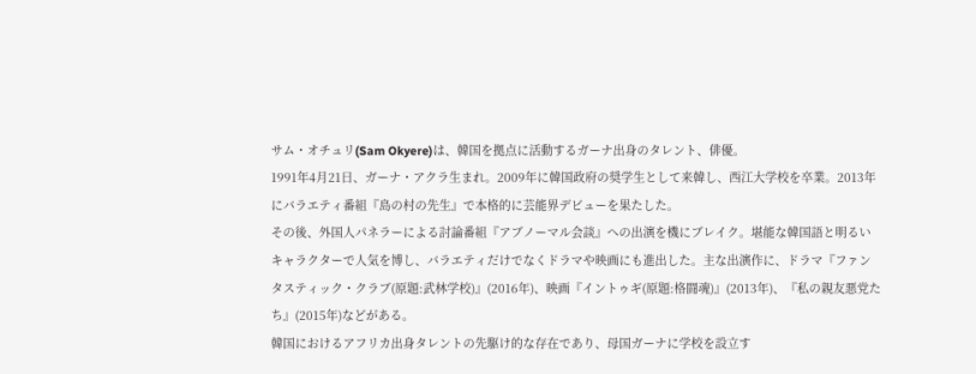サム・オチュリ(Sam Okyere)は、韓国を拠点に活動するガーナ出身のタレント、俳優。
1991年4月21日、ガーナ・アクラ生まれ。2009年に韓国政府の奨学生として来韓し、西江大学校を卒業。2013年にバラエティ番組『島の村の先生』で本格的に芸能界デビューを果たした。
その後、外国人パネラーによる討論番組『アブノーマル会談』への出演を機にブレイク。堪能な韓国語と明るいキャラクターで人気を博し、バラエティだけでなくドラマや映画にも進出した。主な出演作に、ドラマ『ファンタスティック・クラブ(原題:武林学校)』(2016年)、映画『イントゥギ(原題:格闘魂)』(2013年)、『私の親友悪党たち』(2015年)などがある。
韓国におけるアフリカ出身タレントの先駆け的な存在であり、母国ガーナに学校を設立す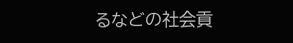るなどの社会貢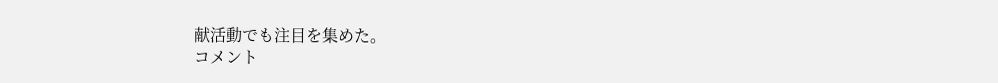献活動でも注目を集めた。
コメント